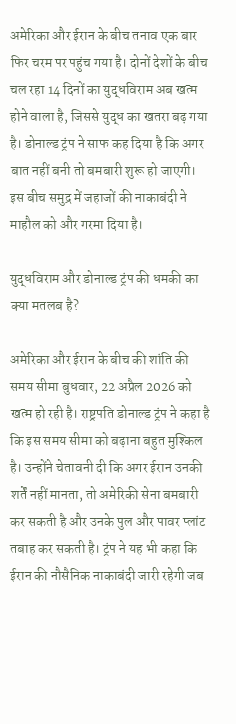अमेरिका और ईरान के बीच तनाव एक बार फिर चरम पर पहुंच गया है। दोनों देशों के बीच चल रहा 14 दिनों का युद्धविराम अब खत्म होने वाला है, जिससे युद्ध का खतरा बढ़ गया है। डोनाल्ड ट्रंप ने साफ कह दिया है कि अगर बात नहीं बनी तो बमबारी शुरू हो जाएगी। इस बीच समुद्र में जहाजों की नाकाबंदी ने माहौल को और गरमा दिया है।

युद्धविराम और डोनाल्ड ट्रंप की धमकी का क्या मतलब है?

अमेरिका और ईरान के बीच की शांति की समय सीमा बुधवार, 22 अप्रैल 2026 को खत्म हो रही है। राष्ट्रपति डोनाल्ड ट्रंप ने कहा है कि इस समय सीमा को बढ़ाना बहुत मुश्किल है। उन्होंने चेतावनी दी कि अगर ईरान उनकी शर्तें नहीं मानता, तो अमेरिकी सेना बमबारी कर सकती है और उनके पुल और पावर प्लांट तबाह कर सकती है। ट्रंप ने यह भी कहा कि ईरान की नौसैनिक नाकाबंदी जारी रहेगी जब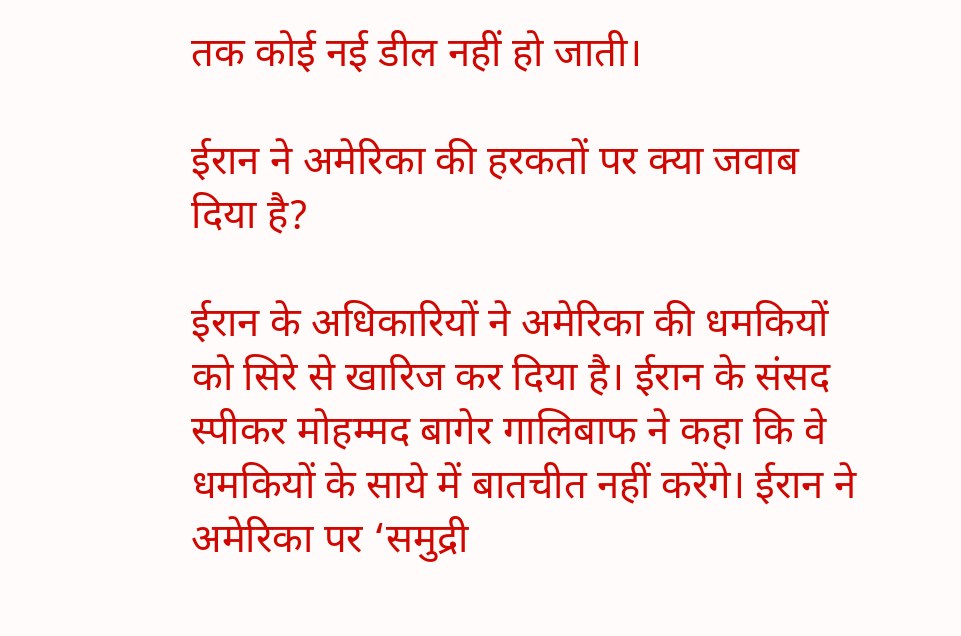तक कोई नई डील नहीं हो जाती।

ईरान ने अमेरिका की हरकतों पर क्या जवाब दिया है?

ईरान के अधिकारियों ने अमेरिका की धमकियों को सिरे से खारिज कर दिया है। ईरान के संसद स्पीकर मोहम्मद बागेर गालिबाफ ने कहा कि वे धमकियों के साये में बातचीत नहीं करेंगे। ईरान ने अमेरिका पर ‘समुद्री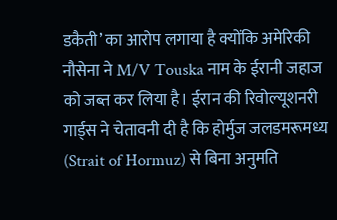डकैती’ का आरोप लगाया है क्योंकि अमेरिकी नौसेना ने M/V Touska नाम के ईरानी जहाज को जब्त कर लिया है। ईरान की रिवोल्यूशनरी गार्ड्स ने चेतावनी दी है कि होर्मुज जलडमरूमध्य (Strait of Hormuz) से बिना अनुमति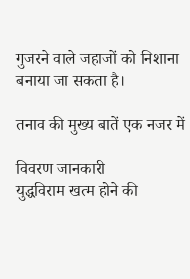गुजरने वाले जहाजों को निशाना बनाया जा सकता है।

तनाव की मुख्य बातें एक नजर में

विवरण जानकारी
युद्धविराम खत्म होने की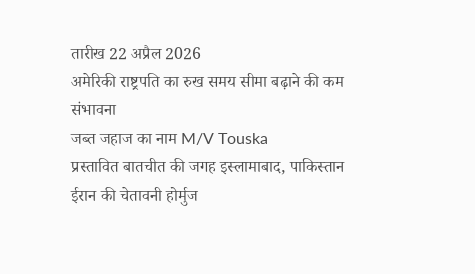तारीख 22 अप्रैल 2026
अमेरिकी राष्ट्रपति का रुख समय सीमा बढ़ाने की कम संभावना
जब्त जहाज का नाम M/V Touska
प्रस्तावित बातचीत की जगह इस्लामाबाद, पाकिस्तान
ईरान की चेतावनी होर्मुज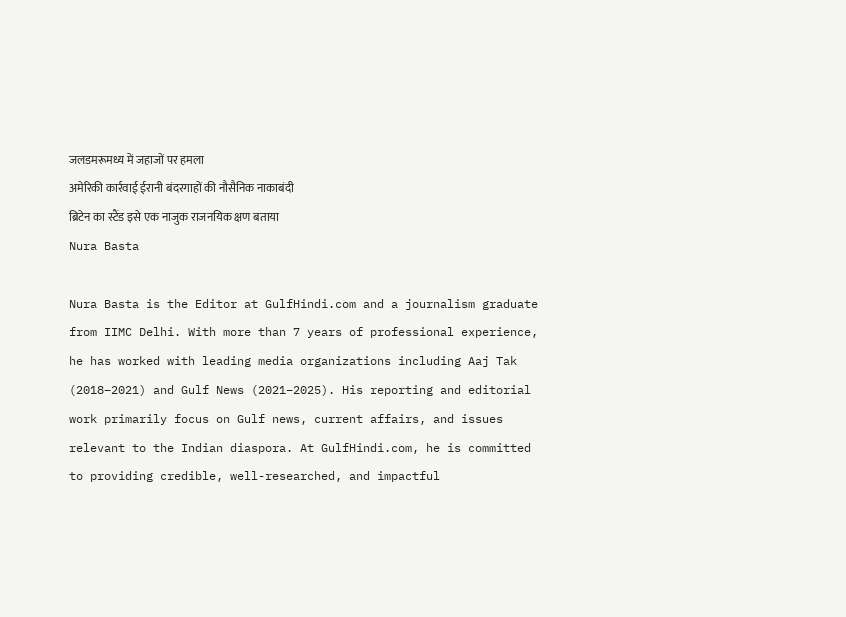जलडमरूमध्य में जहाजों पर हमला
अमेरिकी कार्रवाई ईरानी बंदरगाहों की नौसैनिक नाकाबंदी
ब्रिटेन का स्टैंड इसे एक नाजुक राजनयिक क्षण बताया
Nura Basta

Nura Basta is the Editor at GulfHindi.com and a journalism graduate from IIMC Delhi. With more than 7 years of professional experience, he has worked with leading media organizations including Aaj Tak (2018–2021) and Gulf News (2021–2025). His reporting and editorial work primarily focus on Gulf news, current affairs, and issues relevant to the Indian diaspora. At GulfHindi.com, he is committed to providing credible, well-researched, and impactful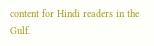content for Hindi readers in the Gulf.